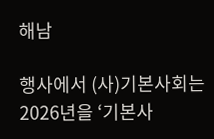해남

행사에서 (사)기본사회는 2026년을 ‘기본사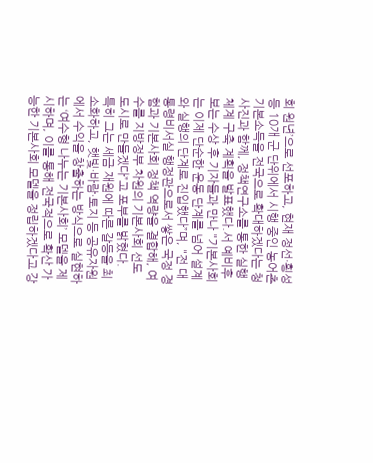회 원년’으로 선포하고, 현재 정선·횡성 등 10개 군 단위에서 시행 중인 농어촌 기본소득을 전국으로 확대하겠다는 청사진과 함께, 정책연구소를 통한 실행 체계 구축 계획을 발표했다.서 예비후보는 수상 후 기자들과 만나 "기본사회는 이제 단순한 운동 단계를 넘어 설계와 실행의 단계로 진입했다”며, "전 대통령비서실 행정관으로서 쌓은 국정 경험과 기본사회 정책 역량을 결합해, 여수를 지방정부 차원의 기본사회 선도 도시로 만들겠다”고 포부를 밝혔다.
특히 그는 세금 재원에 따른 갈등을 최소화하고, 햇빛·바람·토지 등 공유자원에서 수익을 창출하는 방식으로 실현하는 ‘여수형 나누는 기본사회’ 모델을 제시하며, 이를 통해 전국적으로 확산 가능한 기본사회 모델을 정립하겠다고 강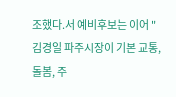조했다.서 예비후보는 이어 "김경일 파주시장이 기본 교통, 돌봄, 주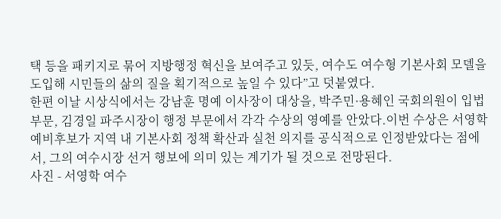택 등을 패키지로 묶어 지방행정 혁신을 보여주고 있듯, 여수도 여수형 기본사회 모델을 도입해 시민들의 삶의 질을 획기적으로 높일 수 있다”고 덧붙였다.
한편 이날 시상식에서는 강남훈 명예 이사장이 대상을, 박주민·용혜인 국회의원이 입법 부문, 김경일 파주시장이 행정 부문에서 각각 수상의 영예를 안았다.이번 수상은 서영학 예비후보가 지역 내 기본사회 정책 확산과 실천 의지를 공식적으로 인정받았다는 점에서, 그의 여수시장 선거 행보에 의미 있는 계기가 될 것으로 전망된다.
사진 - 서영학 여수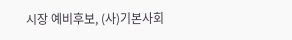시장 예비후보, (사)기본사회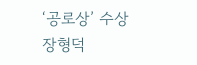‘공로상’ 수상
장형덕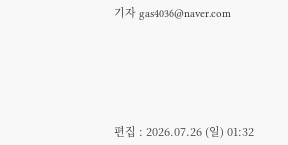기자 gas4036@naver.com






편집 : 2026.07.26 (일) 01:32